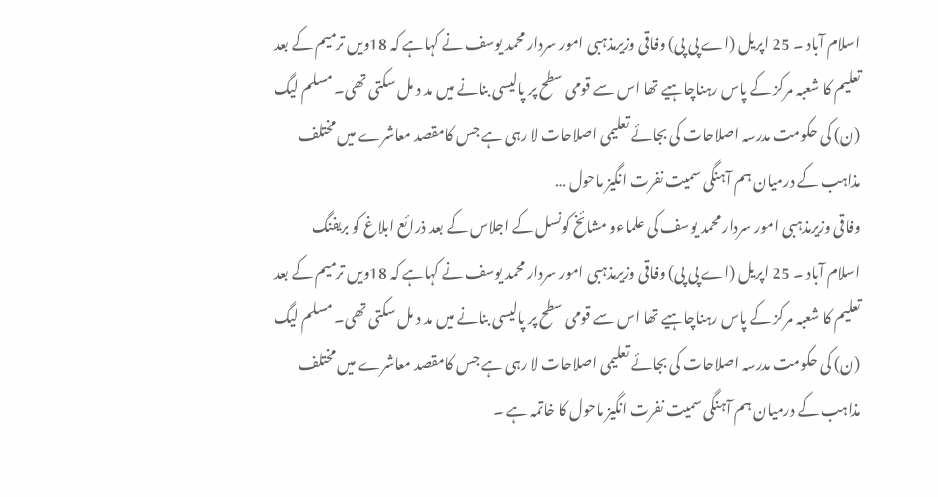اسلام آباد ۔ 25 اپریل (اے پی پی) وفاقی وزیرمذہبی امور سردار محمد یوسف نے کہاہے کہ 18ویں ترمیم کے بعد تعلیم کا شعبہ مرکز کے پاس رہناچاہیے تھا اس سے قومی سطح پر پالیسی بنانے میں مد د مل سکتی تھی۔ مسلم لیگ (ن) کی حکومت مدرسہ اصلاحات کی بجائے تعلیمی اصلاحات لا رہی ہے جس کامقصد معاشرے میں مختلف مذاہب کے درمیان ہم آہنگی سمیت نفرت انگیز ماحول …
وفاقی وزیرمذہبی امور سردار محمد یوسف کی علماءو مشائخ کونسل کے اجلاس کے بعد ذرائع ابلاغ کو بریفنگ
اسلام آباد ۔ 25 اپریل (اے پی پی) وفاقی وزیرمذہبی امور سردار محمد یوسف نے کہاہے کہ 18ویں ترمیم کے بعد تعلیم کا شعبہ مرکز کے پاس رہناچاہیے تھا اس سے قومی سطح پر پالیسی بنانے میں مد د مل سکتی تھی۔ مسلم لیگ (ن) کی حکومت مدرسہ اصلاحات کی بجائے تعلیمی اصلاحات لا رہی ہے جس کامقصد معاشرے میں مختلف مذاہب کے درمیان ہم آہنگی سمیت نفرت انگیز ماحول کا خاتمہ ہے ۔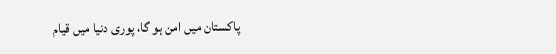پاکستان میں امن ہو گا، پوری دنیا میں قیام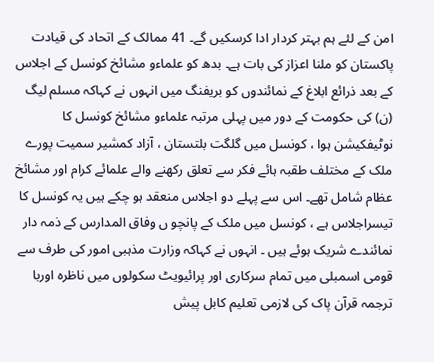امن کے لئے ہم بہتر کردار ادا کرسکیں گے۔ 41 ممالک کے اتحاد کی قیادت پاکستان کو ملنا اعزاز کی بات ہے۔ بدھ کو علماءو مشائخ کونسل کے اجلاس کے بعد ذرائع ابلاغ کے نمائندوں کو بریفنگ میں انہوں نے کہاکہ مسلم لیگ (ن) کی حکومت کے دور میں پہلی مرتبہ علماءو مشائخ کونسل کا نوٹیفکیشن ہوا ، کونسل میں گلگت بلتستان ، آزاد کمشیر سمیت پورے ملک کے مختلف طقبہ ہائے فکر سے تعلق رکھنے والے علمائے کرام اور مشائخ عظام شامل تھے۔ اس سے پہلے دو اجلاس منعقد ہو چکے ہیں یہ کونسل کا تیسراجلاس ہے ، کونسل میں ملک کے پانچو ں وفاق المدارس کے ذمہ دار نمائندے شریک ہوئے ہیں ۔ انہوں نے کہاکہ وزارت مذہبی امور کی طرف سے قومی اسمبلی میں تمام سرکاری اور پرائیویٹ سکولوں میں ناظرہ اوربا ترجمہ قرآن پاک کی لازمی تعلیم کابل پیش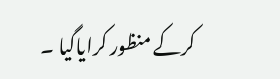کرکے منظور کرایاگیا ۔